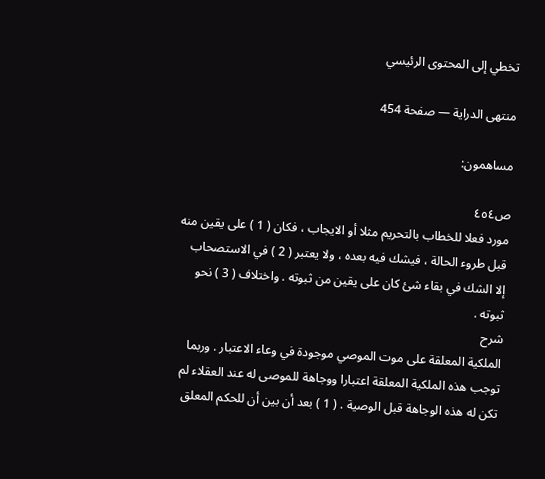تخطي إلى المحتوى الرئيسي

منتهى الدراية — صفحة 454

مساهمون:

ص٤٥٤
مورد فعلا للخطاب بالتحريم مثلا أو الايجاب ، فكان ( 1 ) على يقين منه قبل طروء الحالة ، فيشك فيه بعده ، ولا يعتبر ( 2 ) في الاستصحاب إلا الشك في بقاء شئ كان على يقين من ثبوته . واختلاف ( 3 ) نحو ثبوته .
شرح
الملكية المعلقة على موت الموصي موجودة في وعاء الاعتبار . وربما توجب هذه الملكية المعلقة اعتبارا ووجاهة للموصى له عند العقلاء لم تكن له هذه الوجاهة قبل الوصية . ( 1 ) بعد أن بين أن للحكم المعلق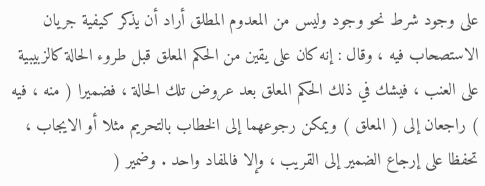على وجود شرط نحو وجود وليس من المعدوم المطلق أراد أن يذكر كيفية جريان الاستصحاب فيه ، وقال : إنه كان على يقين من الحكم المعلق قبل طروء الحالة كالزبيبية على العنب ، فيشك في ذلك الحكم المعلق بعد عروض تلك الحالة ، فضميرا ( منه ، فيه ) راجعان إلى ( المعلق ) ويمكن رجوعهما إلى الخطاب بالتحريم مثلا أو الايجاب ، تحفظا على إرجاع الضمير إلى القريب ، وإلا فالمفاد واحد . وضمير (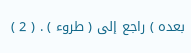بعده ) راجع إلى ( طروء ) . ( 2 )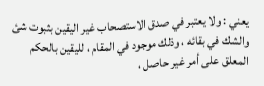يعني : ولا يعتبر في صدق الاستصحاب غير اليقين بثبوت شئ والشك في بقائه ، وذلك موجود في المقام ، لليقين بالحكم المعلق على أمر غير حاصل ،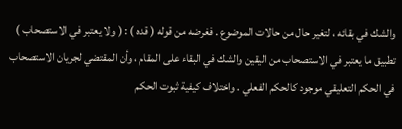والشك في بقائه ، لتغير حال من حالات الموضوع . فغرضه من قوله ( قده ) : ( ولا يعتبر في الاستصحاب ) تطبيق ما يعتبر في الاستصحاب من اليقين والشك في البقاء على المقام ، وأن المقتضي لجريان الاستصحاب في الحكم التعليقي موجود كالحكم الفعلي . واختلاف كيفية ثبوت الحكم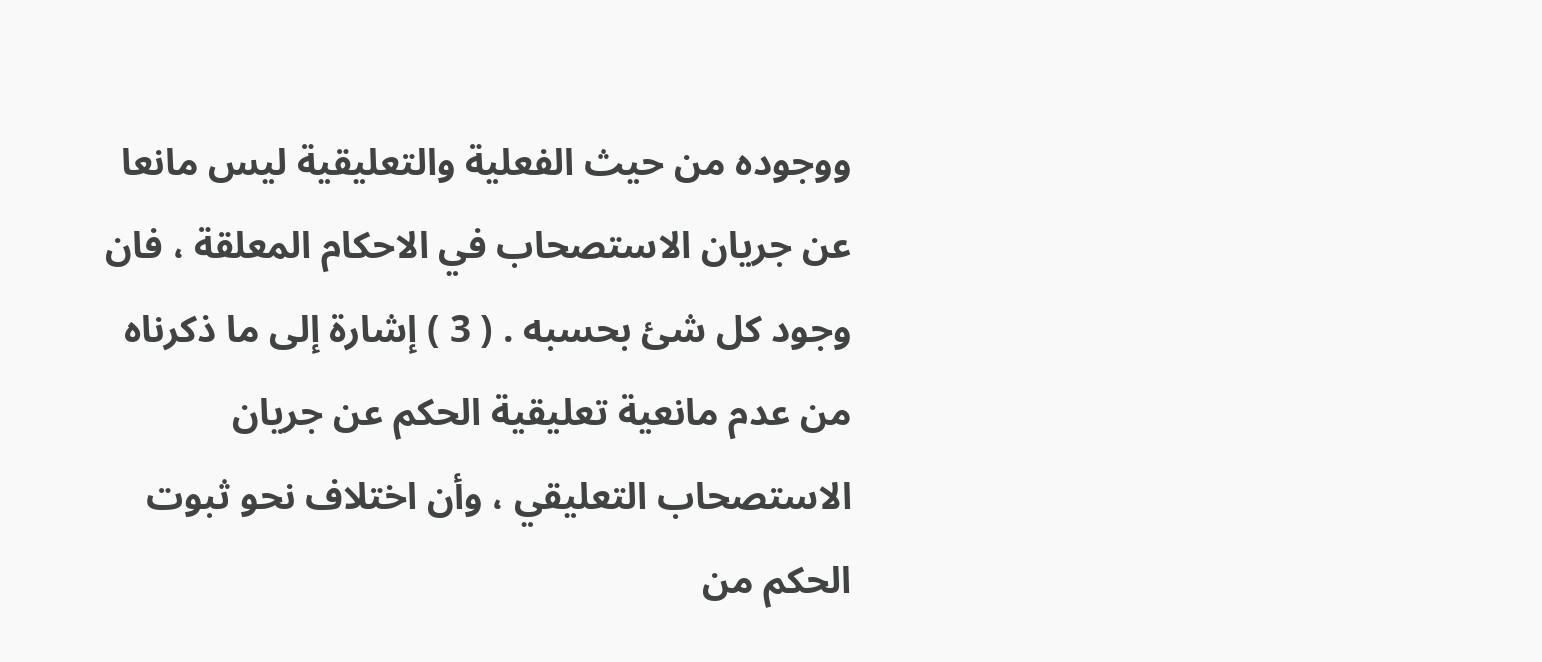ووجوده من حيث الفعلية والتعليقية ليس مانعا عن جريان الاستصحاب في الاحكام المعلقة ، فان وجود كل شئ بحسبه . ( 3 ) إشارة إلى ما ذكرناه من عدم مانعية تعليقية الحكم عن جريان الاستصحاب التعليقي ، وأن اختلاف نحو ثبوت الحكم من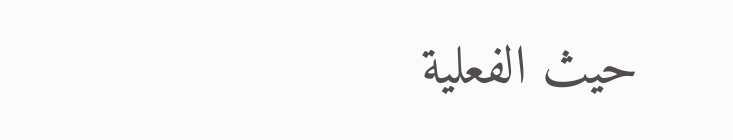حيث الفعلية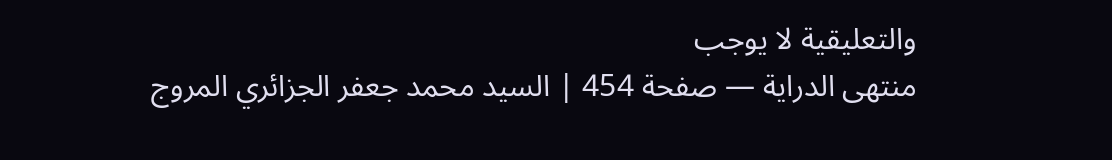والتعليقية لا يوجب
منتهى الدراية — صفحة 454 | السيد محمد جعفر الجزائري المروج